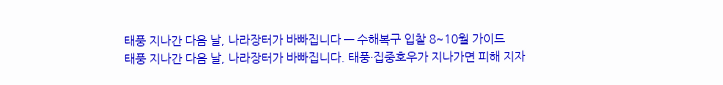태풍 지나간 다음 날, 나라장터가 바빠집니다 — 수해복구 입찰 8~10월 가이드
태풍 지나간 다음 날, 나라장터가 바빠집니다. 태풍·집중호우가 지나가면 피해 지자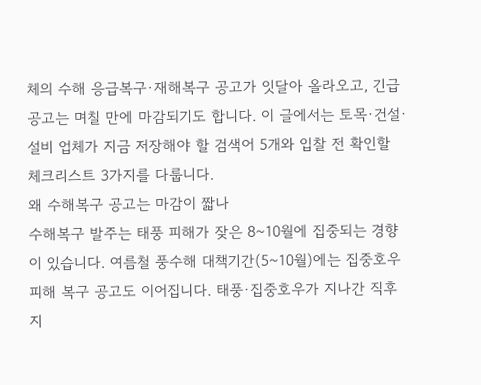체의 수해 응급복구·재해복구 공고가 잇달아 올라오고, 긴급공고는 며칠 만에 마감되기도 합니다. 이 글에서는 토목·건설·설비 업체가 지금 저장해야 할 검색어 5개와 입찰 전 확인할 체크리스트 3가지를 다룹니다.
왜 수해복구 공고는 마감이 짧나
수해복구 발주는 태풍 피해가 잦은 8~10월에 집중되는 경향이 있습니다. 여름철 풍수해 대책기간(5~10월)에는 집중호우 피해 복구 공고도 이어집니다. 태풍·집중호우가 지나간 직후 지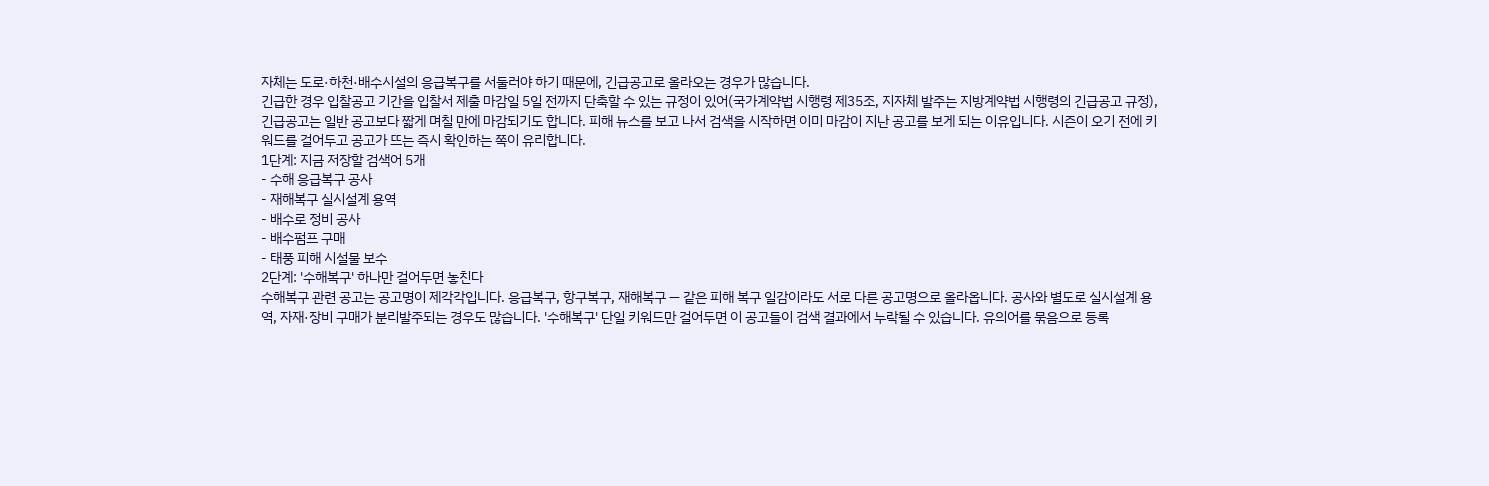자체는 도로·하천·배수시설의 응급복구를 서둘러야 하기 때문에, 긴급공고로 올라오는 경우가 많습니다.
긴급한 경우 입찰공고 기간을 입찰서 제출 마감일 5일 전까지 단축할 수 있는 규정이 있어(국가계약법 시행령 제35조, 지자체 발주는 지방계약법 시행령의 긴급공고 규정), 긴급공고는 일반 공고보다 짧게 며칠 만에 마감되기도 합니다. 피해 뉴스를 보고 나서 검색을 시작하면 이미 마감이 지난 공고를 보게 되는 이유입니다. 시즌이 오기 전에 키워드를 걸어두고 공고가 뜨는 즉시 확인하는 쪽이 유리합니다.
1단계: 지금 저장할 검색어 5개
- 수해 응급복구 공사
- 재해복구 실시설계 용역
- 배수로 정비 공사
- 배수펌프 구매
- 태풍 피해 시설물 보수
2단계: '수해복구' 하나만 걸어두면 놓친다
수해복구 관련 공고는 공고명이 제각각입니다. 응급복구, 항구복구, 재해복구 — 같은 피해 복구 일감이라도 서로 다른 공고명으로 올라옵니다. 공사와 별도로 실시설계 용역, 자재·장비 구매가 분리발주되는 경우도 많습니다. '수해복구' 단일 키워드만 걸어두면 이 공고들이 검색 결과에서 누락될 수 있습니다. 유의어를 묶음으로 등록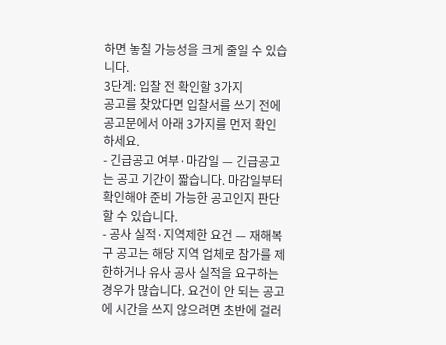하면 놓칠 가능성을 크게 줄일 수 있습니다.
3단계: 입찰 전 확인할 3가지
공고를 찾았다면 입찰서를 쓰기 전에 공고문에서 아래 3가지를 먼저 확인하세요.
- 긴급공고 여부·마감일 — 긴급공고는 공고 기간이 짧습니다. 마감일부터 확인해야 준비 가능한 공고인지 판단할 수 있습니다.
- 공사 실적·지역제한 요건 — 재해복구 공고는 해당 지역 업체로 참가를 제한하거나 유사 공사 실적을 요구하는 경우가 많습니다. 요건이 안 되는 공고에 시간을 쓰지 않으려면 초반에 걸러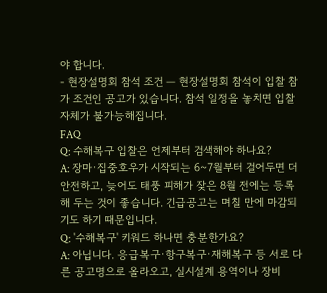야 합니다.
- 현장설명회 참석 조건 — 현장설명회 참석이 입찰 참가 조건인 공고가 있습니다. 참석 일정을 놓치면 입찰 자체가 불가능해집니다.
FAQ
Q: 수해복구 입찰은 언제부터 검색해야 하나요?
A: 장마·집중호우가 시작되는 6~7월부터 걸어두면 더 안전하고, 늦어도 태풍 피해가 잦은 8월 전에는 등록해 두는 것이 좋습니다. 긴급공고는 며칠 만에 마감되기도 하기 때문입니다.
Q: '수해복구' 키워드 하나면 충분한가요?
A: 아닙니다. 응급복구·항구복구·재해복구 등 서로 다른 공고명으로 올라오고, 실시설계 용역이나 장비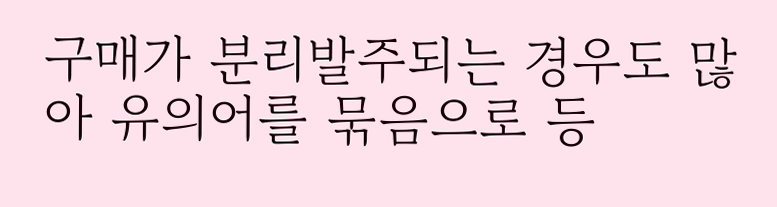구매가 분리발주되는 경우도 많아 유의어를 묶음으로 등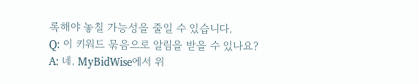록해야 놓칠 가능성을 줄일 수 있습니다.
Q: 이 키워드 묶음으로 알림을 받을 수 있나요?
A: 네. MyBidWise에서 위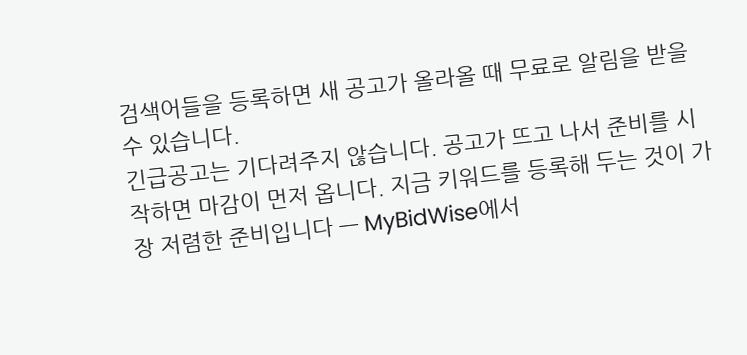검색어들을 등록하면 새 공고가 올라올 때 무료로 알림을 받을 수 있습니다.
긴급공고는 기다려주지 않습니다. 공고가 뜨고 나서 준비를 시작하면 마감이 먼저 옵니다. 지금 키워드를 등록해 두는 것이 가장 저렴한 준비입니다 — MyBidWise에서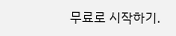무료로 시작하기.